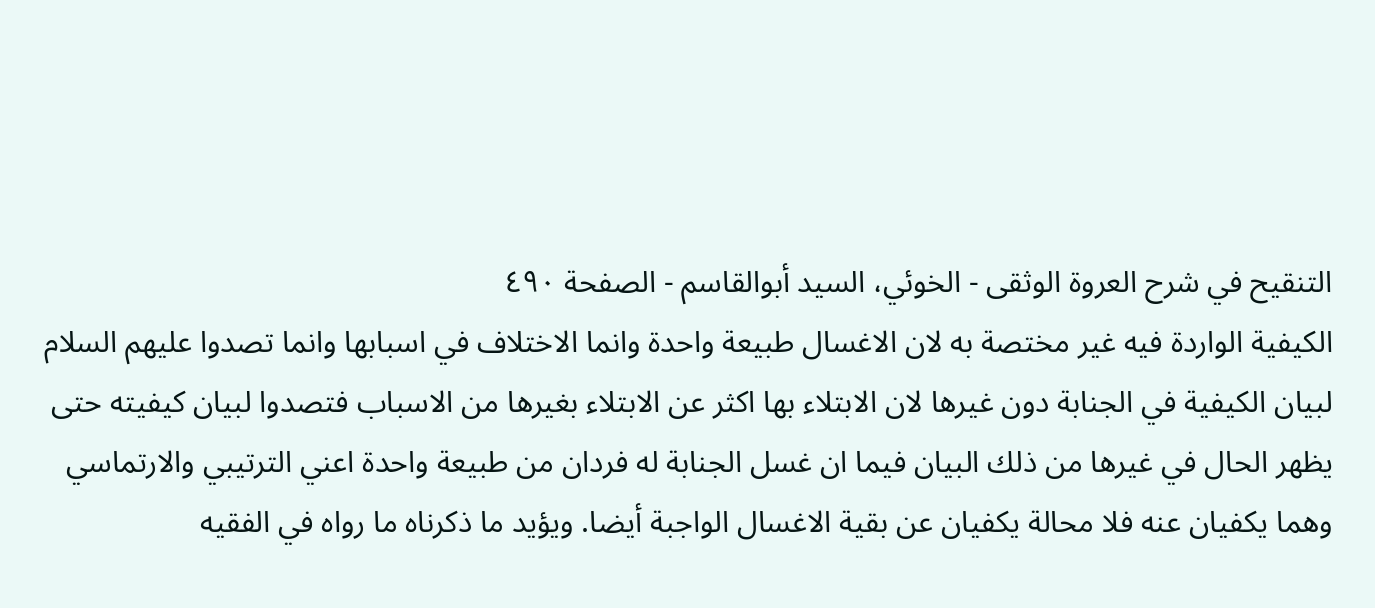التنقيح في شرح العروة الوثقى - الخوئي، السيد أبوالقاسم - الصفحة ٤٩٠
الكيفية الواردة فيه غير مختصة به لان الاغسال طبيعة واحدة وانما الاختلاف في اسبابها وانما تصدوا عليهم السلام لبيان الكيفية في الجنابة دون غيرها لان الابتلاء بها اكثر عن الابتلاء بغيرها من الاسباب فتصدوا لبيان كيفيته حتى يظهر الحال في غيرها من ذلك البيان فيما ان غسل الجنابة له فردان من طبيعة واحدة اعني الترتيبي والارتماسي وهما يكفيان عنه فلا محالة يكفيان عن بقية الاغسال الواجبة أيضا. ويؤيد ما ذكرناه ما رواه في الفقيه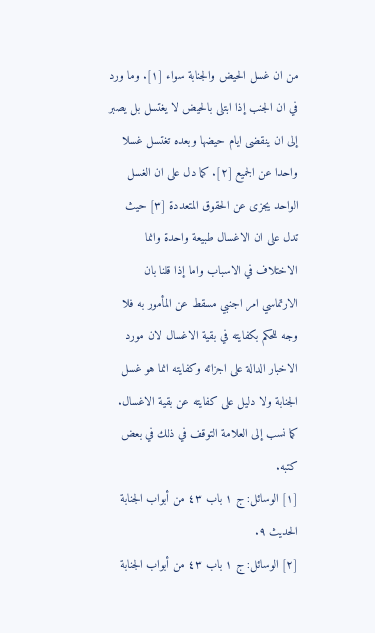من ان غسل الحيض والجنابة سواء [١]. وما ورد في ان الجنب إذا ابتلى بالحيض لا يغتسل بل يصبر إلى ان ينقضى ايام حيضها وبعده تغتسل غسلا واحدا عن الجميع [٢]. كما دل على ان الغسل الواحد يجزى عن الحقوق المتعددة [٣] حيث تدل على ان الاغسال طبيعة واحدة وانما الاختلاف في الاسباب واما إذا قلنا بان الارتماسي امر اجنبي مسقط عن المأمور به فلا وجه للحكم بكفايته في بقية الاغسال لان مورد الاخبار الدالة على اجزائه وكفايته انما هو غسل الجنابة ولا دليل على كفايته عن بقية الاغسال. كما نسب إلى العلامة التوقف في ذلك في بعض كتبه.
[١] الوسائل: ج ١ باب ٤٣ من أبواب الجنابة الحديث ٩.
[٢] الوسائل: ج ١ باب ٤٣ من أبواب الجنابة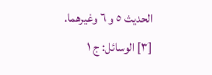الحديث ٥ و ٦ وغيرهما.
[٣] الوسائل: ج ١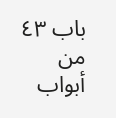باب ٤٣ من أبواب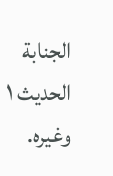الجنابة الحديث ١ وغيره.